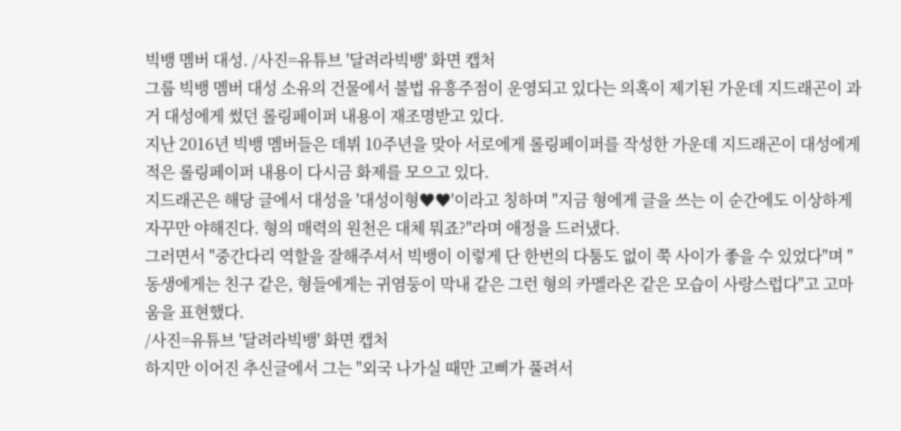빅뱅 멤버 대성. /사진=유튜브 '달려라빅뱅' 화면 캡처
그룹 빅뱅 멤버 대성 소유의 건물에서 불법 유흥주점이 운영되고 있다는 의혹이 제기된 가운데 지드래곤이 과거 대성에게 썼던 롤링페이퍼 내용이 재조명받고 있다.
지난 2016년 빅뱅 멤버들은 데뷔 10주년을 맞아 서로에게 롤링페이퍼를 작성한 가운데 지드래곤이 대성에게 적은 롤링페이퍼 내용이 다시금 화제를 모으고 있다.
지드래곤은 해당 글에서 대성을 '대성이형♥♥'이라고 칭하며 "지금 형에게 글을 쓰는 이 순간에도 이상하게 자꾸만 야해진다. 형의 매력의 원천은 대체 뭐죠?"라며 애정을 드러냈다.
그러면서 "중간다리 역할을 잘해주셔서 빅뱅이 이렇게 단 한번의 다툼도 없이 쭉 사이가 좋을 수 있었다"며 "동생에게는 친구 같은, 형들에게는 귀염둥이 막내 같은 그런 형의 카멜라온 같은 모습이 사랑스럽다"고 고마움을 표현했다.
/사진=유튜브 '달려라빅뱅' 화면 캡처
하지만 이어진 추신글에서 그는 "외국 나가실 때만 고삐가 풀려서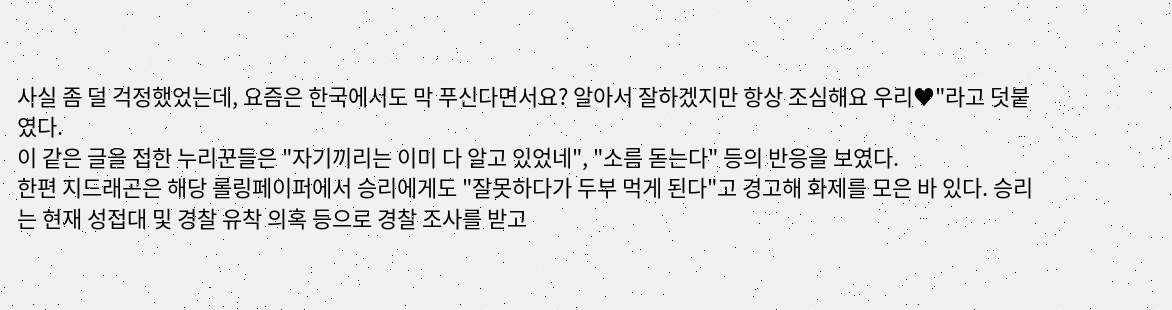사실 좀 덜 걱정했었는데, 요즘은 한국에서도 막 푸신다면서요? 알아서 잘하겠지만 항상 조심해요 우리♥"라고 덧붙였다.
이 같은 글을 접한 누리꾼들은 "자기끼리는 이미 다 알고 있었네", "소름 돋는다" 등의 반응을 보였다.
한편 지드래곤은 해당 롤링페이퍼에서 승리에게도 "잘못하다가 두부 먹게 된다"고 경고해 화제를 모은 바 있다. 승리는 현재 성접대 및 경찰 유착 의혹 등으로 경찰 조사를 받고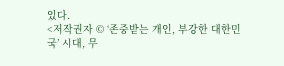있다.
<저작권자 © ‘존중받는 개인, 부강한 대한민국’ 시대, 무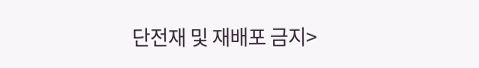단전재 및 재배포 금지>